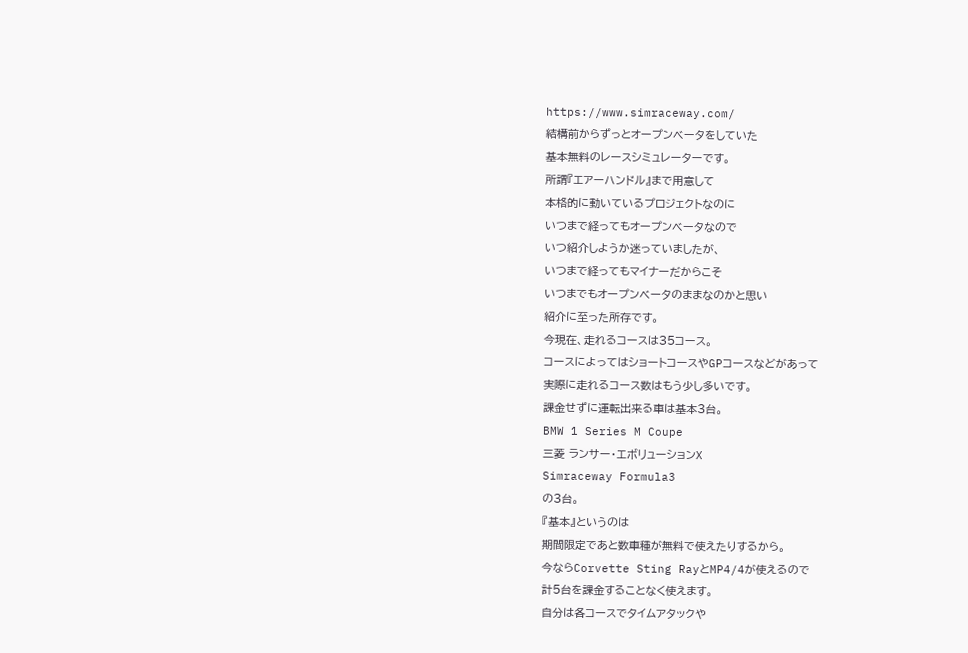https://www.simraceway.com/
結構前からずっとオープンベータをしていた
基本無料のレースシミュレーターです。
所謂『エアーハンドル』まで用意して
本格的に動いているプロジェクトなのに
いつまで経ってもオープンベータなので
いつ紹介しようか迷っていましたが、
いつまで経ってもマイナーだからこそ
いつまでもオープンベータのままなのかと思い
紹介に至った所存です。
今現在、走れるコースは35コース。
コースによってはショートコースやGPコースなどがあって
実際に走れるコース数はもう少し多いです。
課金せずに運転出来る車は基本3台。
BMW 1 Series M Coupe
三菱 ランサー・エボリューションX
Simraceway Formula3
の3台。
『基本』というのは
期間限定であと数車種が無料で使えたりするから。
今ならCorvette Sting RayとMP4/4が使えるので
計5台を課金することなく使えます。
自分は各コースでタイムアタックや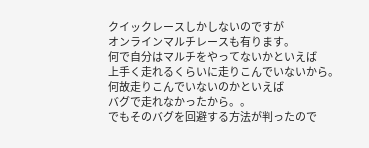クイックレースしかしないのですが
オンラインマルチレースも有ります。
何で自分はマルチをやってないかといえば
上手く走れるくらいに走りこんでいないから。
何故走りこんでいないのかといえば
バグで走れなかったから。。
でもそのバグを回避する方法が判ったので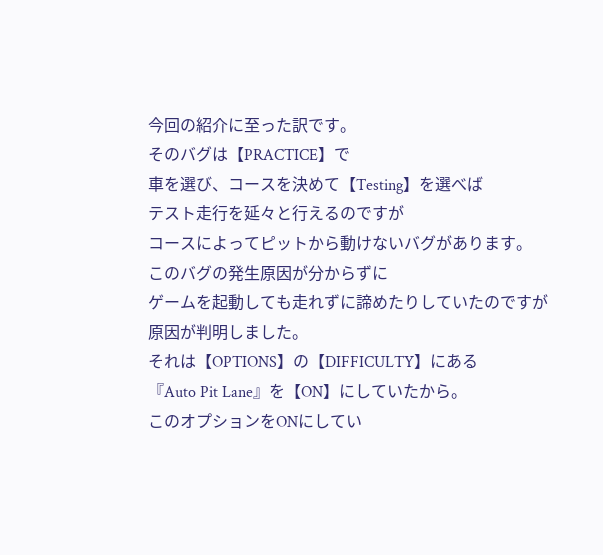今回の紹介に至った訳です。
そのバグは【PRACTICE】で
車を選び、コースを決めて【Testing】を選べば
テスト走行を延々と行えるのですが
コースによってピットから動けないバグがあります。
このバグの発生原因が分からずに
ゲームを起動しても走れずに諦めたりしていたのですが
原因が判明しました。
それは【OPTIONS】の【DIFFICULTY】にある
『Auto Pit Lane』を【ON】にしていたから。
このオプションをONにしてい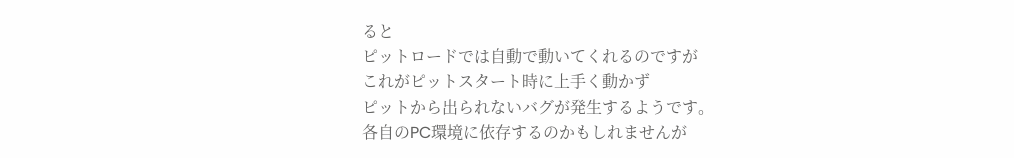ると
ピットロードでは自動で動いてくれるのですが
これがピットスタート時に上手く動かず
ピットから出られないバグが発生するようです。
各自のPC環境に依存するのかもしれませんが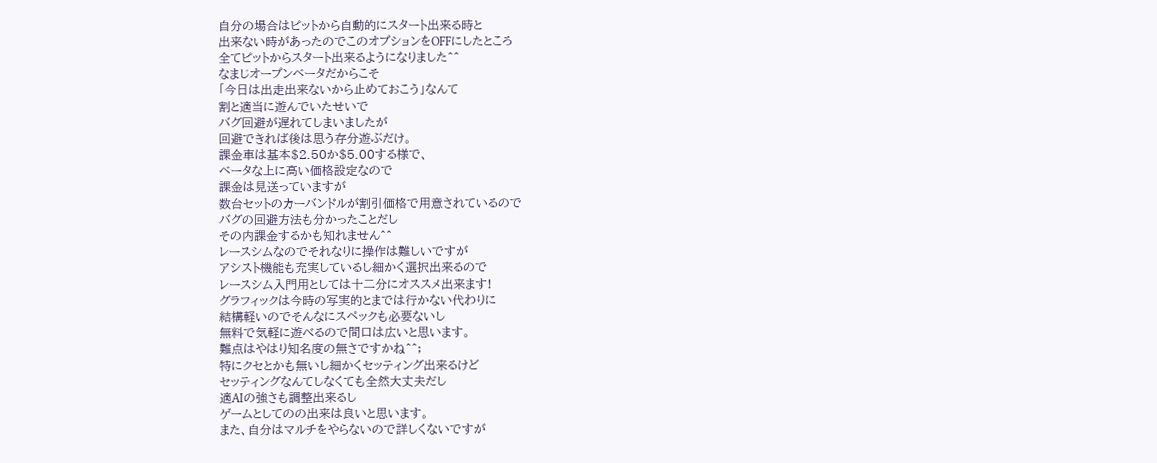自分の場合はピットから自動的にスタート出来る時と
出来ない時があったのでこのオプションをOFFにしたところ
全てピットからスタート出来るようになりました^^
なまじオープンベータだからこそ
「今日は出走出来ないから止めておこう」なんて
割と適当に遊んでいたせいで
バグ回避が遅れてしまいましたが
回避できれば後は思う存分遊ぶだけ。
課金車は基本$2.50か$5.00する様で、
ベータな上に高い価格設定なので
課金は見送っていますが
数台セットのカーバンドルが割引価格で用意されているので
バグの回避方法も分かったことだし
その内課金するかも知れません^^
レースシムなのでそれなりに操作は難しいですが
アシスト機能も充実しているし細かく選択出来るので
レースシム入門用としては十二分にオススメ出来ます!
グラフィックは今時の写実的とまでは行かない代わりに
結構軽いのでそんなにスペックも必要ないし
無料で気軽に遊べるので間口は広いと思います。
難点はやはり知名度の無さですかね^^;
特にクセとかも無いし細かくセッティング出来るけど
セッティングなんてしなくても全然大丈夫だし
適AIの強さも調整出来るし
ゲームとしてのの出来は良いと思います。
また、自分はマルチをやらないので詳しくないですが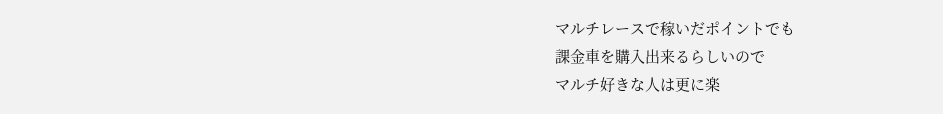マルチレースで稼いだポイントでも
課金車を購入出来るらしいので
マルチ好きな人は更に楽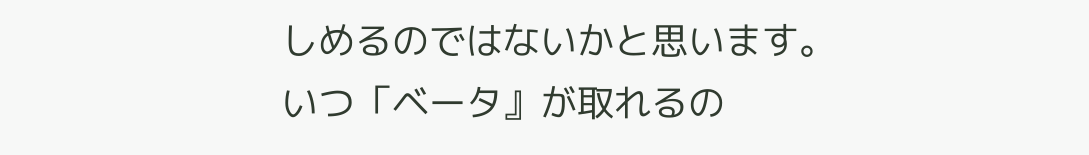しめるのではないかと思います。
いつ「ベータ』が取れるの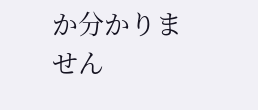か分かりません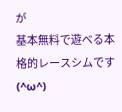が
基本無料で遊べる本格的レースシムです(^ω^)